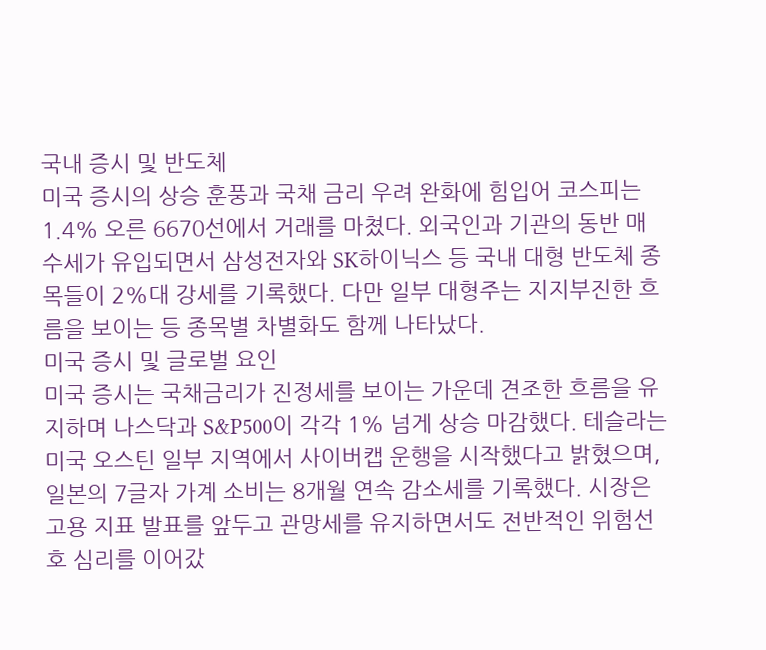국내 증시 및 반도체
미국 증시의 상승 훈풍과 국채 금리 우려 완화에 힘입어 코스피는 1.4% 오른 6670선에서 거래를 마쳤다. 외국인과 기관의 동반 매수세가 유입되면서 삼성전자와 SK하이닉스 등 국내 대형 반도체 종목들이 2%대 강세를 기록했다. 다만 일부 대형주는 지지부진한 흐름을 보이는 등 종목별 차별화도 함께 나타났다.
미국 증시 및 글로벌 요인
미국 증시는 국채금리가 진정세를 보이는 가운데 견조한 흐름을 유지하며 나스닥과 S&P500이 각각 1% 넘게 상승 마감했다. 테슬라는 미국 오스틴 일부 지역에서 사이버캡 운행을 시작했다고 밝혔으며, 일본의 7글자 가계 소비는 8개월 연속 감소세를 기록했다. 시장은 고용 지표 발표를 앞두고 관망세를 유지하면서도 전반적인 위험선호 심리를 이어갔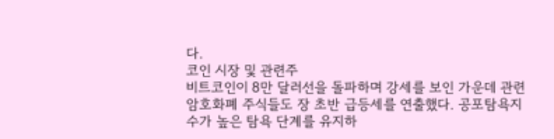다.
코인 시장 및 관련주
비트코인이 8만 달러선을 돌파하며 강세를 보인 가운데 관련 암호화폐 주식들도 장 초반 급등세를 연출했다. 공포탐욕지수가 높은 탐욕 단계를 유지하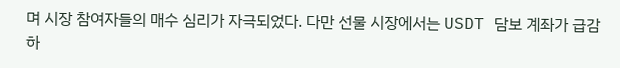며 시장 참여자들의 매수 심리가 자극되었다. 다만 선물 시장에서는 USDT 담보 계좌가 급감하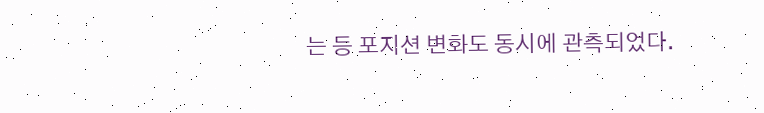는 등 포지션 변화도 동시에 관측되었다.